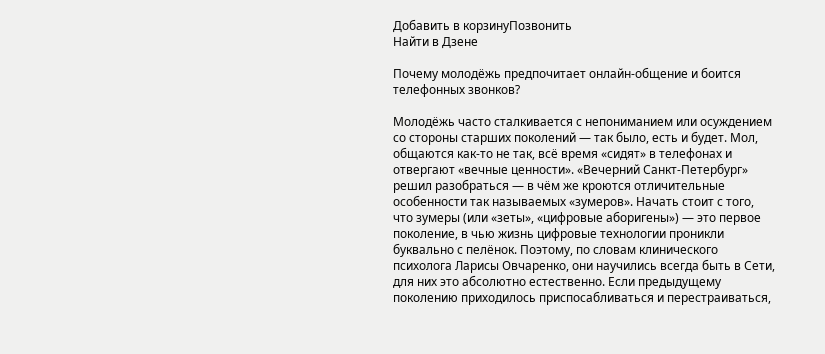Добавить в корзинуПозвонить
Найти в Дзене

Почему молодёжь предпочитает онлайн‑общение и боится телефонных звонков?

Молодёжь часто сталкивается с непониманием или осуждением со стороны старших поколений — так было, есть и будет. Мол, общаются как-то не так, всё время «сидят» в телефонах и отвергают «вечные ценности». «Вечерний Санкт-Петербург» решил разобраться — в чём же кроются отличительные особенности так называемых «зумеров». Начать стоит с того, что зумеры (или «зеты», «цифровые аборигены») — это первое поколение, в чью жизнь цифровые технологии проникли буквально с пелёнок. Поэтому, по словам клинического психолога Ларисы Овчаренко, они научились всегда быть в Сети, для них это абсолютно естественно. Если предыдущему поколению приходилось приспосабливаться и перестраиваться,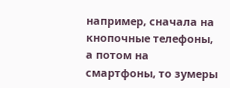например, сначала на кнопочные телефоны, а потом на смартфоны, то зумеры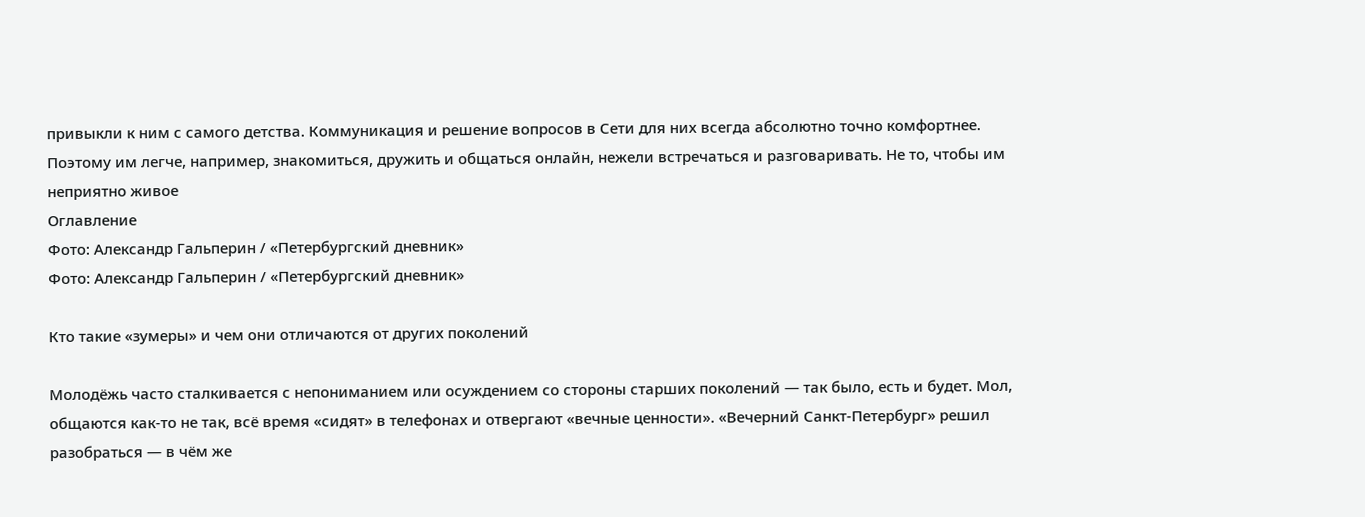привыкли к ним с самого детства. Коммуникация и решение вопросов в Сети для них всегда абсолютно точно комфортнее. Поэтому им легче, например, знакомиться, дружить и общаться онлайн, нежели встречаться и разговаривать. Не то, чтобы им неприятно живое
Оглавление
Фото: Александр Гальперин / «Петербургский дневник»
Фото: Александр Гальперин / «Петербургский дневник»

Кто такие «зумеры» и чем они отличаются от других поколений

Молодёжь часто сталкивается с непониманием или осуждением со стороны старших поколений — так было, есть и будет. Мол, общаются как-то не так, всё время «сидят» в телефонах и отвергают «вечные ценности». «Вечерний Санкт-Петербург» решил разобраться — в чём же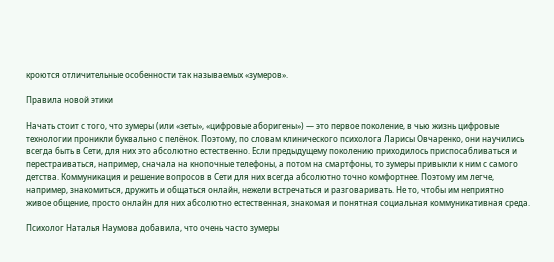кроются отличительные особенности так называемых «зумеров».

Правила новой этики

Начать стоит с того, что зумеры (или «зеты», «цифровые аборигены») — это первое поколение, в чью жизнь цифровые технологии проникли буквально с пелёнок. Поэтому, по словам клинического психолога Ларисы Овчаренко, они научились всегда быть в Сети, для них это абсолютно естественно. Если предыдущему поколению приходилось приспосабливаться и перестраиваться, например, сначала на кнопочные телефоны, а потом на смартфоны, то зумеры привыкли к ним с самого детства. Коммуникация и решение вопросов в Сети для них всегда абсолютно точно комфортнее. Поэтому им легче, например, знакомиться, дружить и общаться онлайн, нежели встречаться и разговаривать. Не то, чтобы им неприятно живое общение, просто онлайн для них абсолютно естественная, знакомая и понятная социальная коммуникативная среда.

Психолог Наталья Наумова добавила, что очень часто зумеры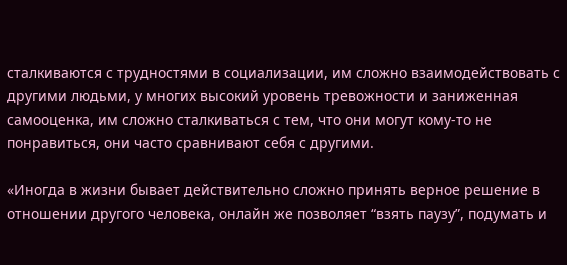сталкиваются с трудностями в социализации, им сложно взаимодействовать с другими людьми, у многих высокий уровень тревожности и заниженная самооценка, им сложно сталкиваться с тем, что они могут кому-то не понравиться, они часто сравнивают себя с другими.

«Иногда в жизни бывает действительно сложно принять верное решение в отношении другого человека, онлайн же позволяет “взять паузу”, подумать и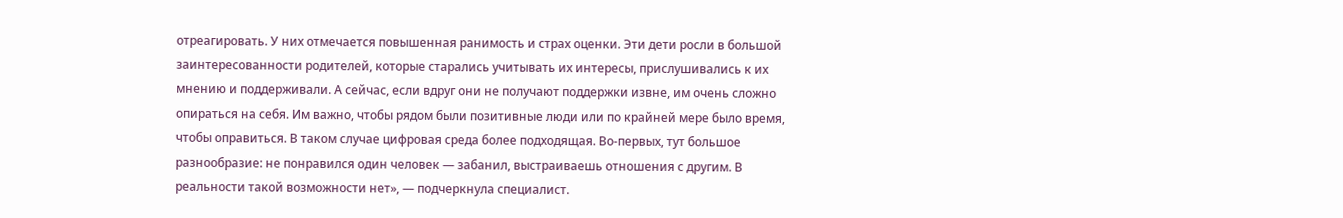отреагировать. У них отмечается повышенная ранимость и страх оценки. Эти дети росли в большой заинтересованности родителей, которые старались учитывать их интересы, прислушивались к их мнению и поддерживали. А сейчас, если вдруг они не получают поддержки извне, им очень сложно опираться на себя. Им важно, чтобы рядом были позитивные люди или по крайней мере было время, чтобы оправиться. В таком случае цифровая среда более подходящая. Во-первых, тут большое разнообразие: не понравился один человек — забанил, выстраиваешь отношения с другим. В реальности такой возможности нет», — подчеркнула специалист.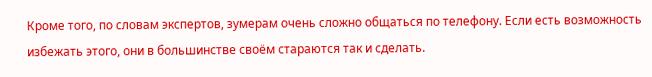Кроме того, по словам экспертов, зумерам очень сложно общаться по телефону. Если есть возможность избежать этого, они в большинстве своём стараются так и сделать.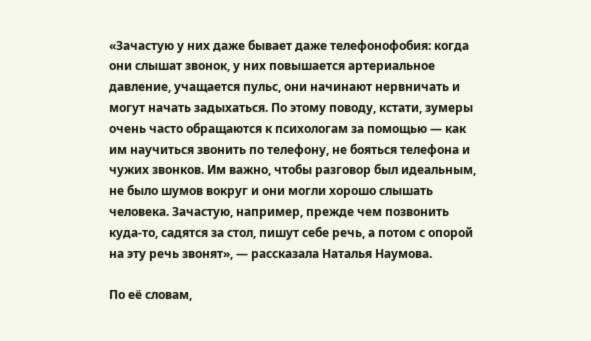«Зачастую у них даже бывает даже телефонофобия: когда они слышат звонок, у них повышается артериальное давление, учащается пульс, они начинают нервничать и могут начать задыхаться. По этому поводу, кстати, зумеры очень часто обращаются к психологам за помощью — как им научиться звонить по телефону, не бояться телефона и чужих звонков. Им важно, чтобы разговор был идеальным, не было шумов вокруг и они могли хорошо слышать человека. Зачастую, например, прежде чем позвонить куда-то, садятся за стол, пишут себе речь, а потом с опорой на эту речь звонят», — рассказала Наталья Наумова.

По её словам,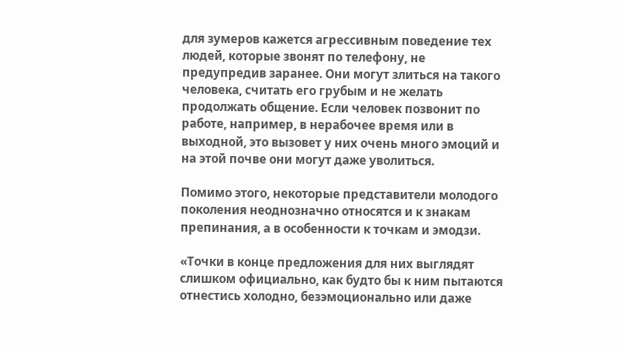для зумеров кажется агрессивным поведение тех людей, которые звонят по телефону, не предупредив заранее. Они могут злиться на такого человека, считать его грубым и не желать продолжать общение. Если человек позвонит по работе, например, в нерабочее время или в выходной, это вызовет у них очень много эмоций и на этой почве они могут даже уволиться.

Помимо этого, некоторые представители молодого поколения неоднозначно относятся и к знакам препинания, а в особенности к точкам и эмодзи.

«Точки в конце предложения для них выглядят слишком официально, как будто бы к ним пытаются отнестись холодно, безэмоционально или даже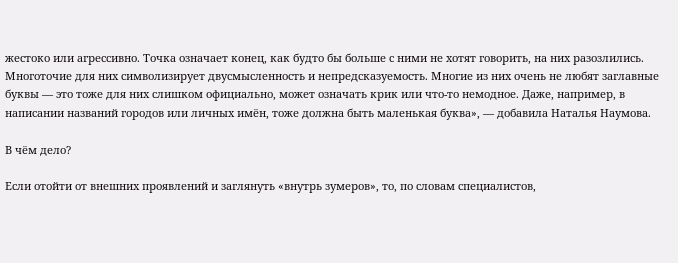жестоко или агрессивно. Точка означает конец, как будто бы больше с ними не хотят говорить, на них разозлились. Многоточие для них символизирует двусмысленность и непредсказуемость. Многие из них очень не любят заглавные буквы — это тоже для них слишком официально, может означать крик или что-то немодное. Даже, например, в написании названий городов или личных имён, тоже должна быть маленькая буква», — добавила Наталья Наумова.

В чём дело?

Если отойти от внешних проявлений и заглянуть «внутрь зумеров», то, по словам специалистов,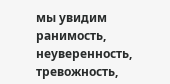мы увидим ранимость, неуверенность, тревожность,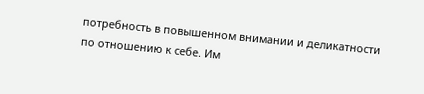потребность в повышенном внимании и деликатности по отношению к себе. Им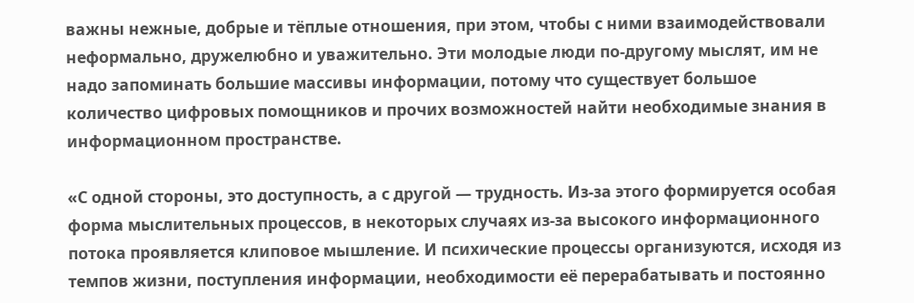важны нежные, добрые и тёплые отношения, при этом, чтобы с ними взаимодействовали неформально, дружелюбно и уважительно. Эти молодые люди по-другому мыслят, им не надо запоминать большие массивы информации, потому что существует большое количество цифровых помощников и прочих возможностей найти необходимые знания в информационном пространстве.

«С одной стороны, это доступность, а с другой — трудность. Из-за этого формируется особая форма мыслительных процессов, в некоторых случаях из-за высокого информационного потока проявляется клиповое мышление. И психические процессы организуются, исходя из темпов жизни, поступления информации, необходимости её перерабатывать и постоянно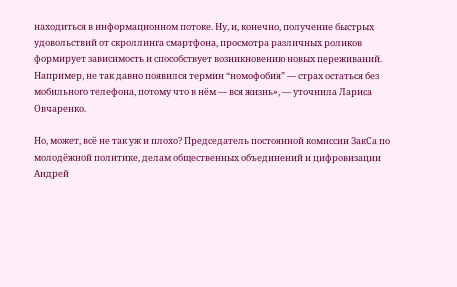находиться в информационном потоке. Ну, и, конечно, получение быстрых удовольствий от скроллинга смартфона, просмотра различных роликов формирует зависимость и способствует возникновению новых переживаний. Например, не так давно появился термин “номофобия” — страх остаться без мобильного телефона, потому что в нём — вся жизнь», — уточнила Лариса Овчаренко.

Но, может, всё не так уж и плохо? Председатель постоянной комиссии ЗакСа по молодёжной политике, делам общественных объединений и цифровизации Андрей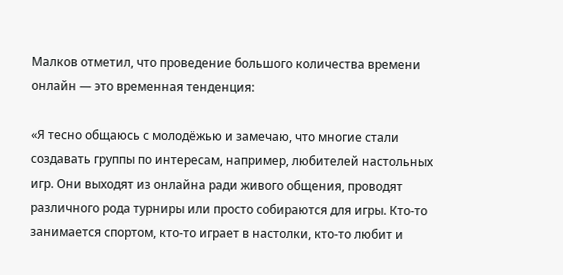Малков отметил, что проведение большого количества времени онлайн — это временная тенденция:

«Я тесно общаюсь с молодёжью и замечаю, что многие стали создавать группы по интересам, например, любителей настольных игр. Они выходят из онлайна ради живого общения, проводят различного рода турниры или просто собираются для игры. Кто-то занимается спортом, кто-то играет в настолки, кто-то любит и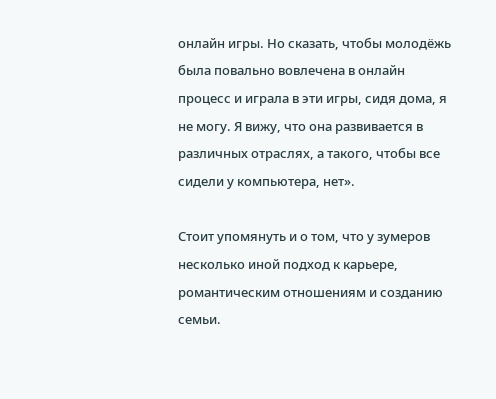онлайн игры. Но сказать, чтобы молодёжь была повально вовлечена в онлайн процесс и играла в эти игры, сидя дома, я не могу. Я вижу, что она развивается в различных отраслях, а такого, чтобы все сидели у компьютера, нет».

Стоит упомянуть и о том, что у зумеров несколько иной подход к карьере, романтическим отношениям и созданию семьи.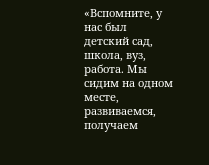«Вспомните, у нас был детский сад, школа, вуз, работа. Мы сидим на одном месте, развиваемся, получаем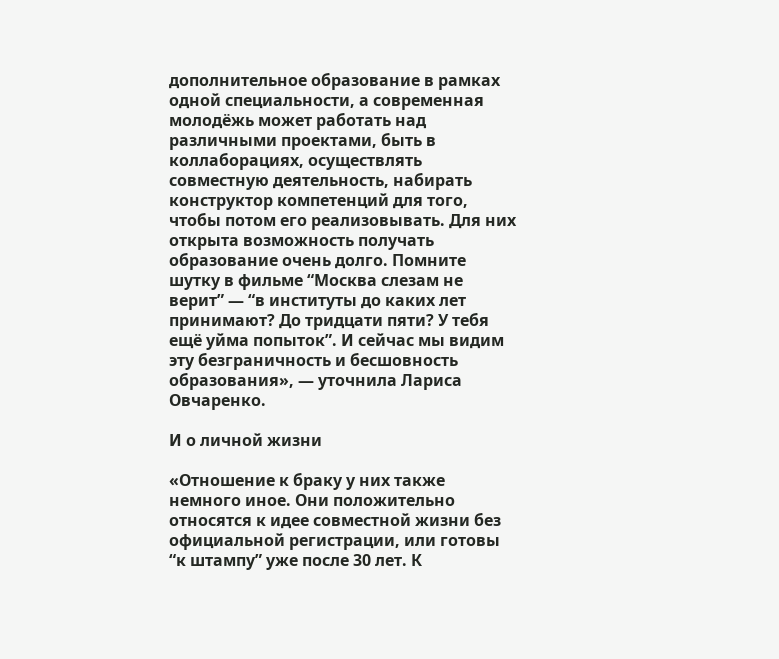дополнительное образование в рамках одной специальности, а современная молодёжь может работать над различными проектами, быть в коллаборациях, осуществлять совместную деятельность, набирать конструктор компетенций для того, чтобы потом его реализовывать. Для них открыта возможность получать образование очень долго. Помните шутку в фильме “Москва слезам не верит” — “в институты до каких лет принимают? До тридцати пяти? У тебя ещё уйма попыток”. И сейчас мы видим эту безграничность и бесшовность образования», — уточнила Лариса Овчаренко.

И о личной жизни

«Отношение к браку у них также немного иное. Они положительно относятся к идее совместной жизни без официальной регистрации, или готовы “к штампу” уже после 30 лет. К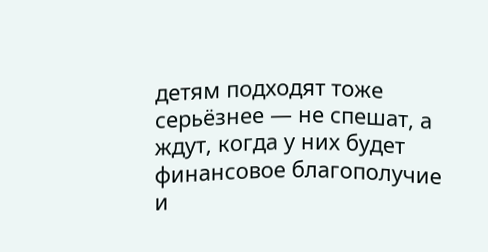детям подходят тоже серьёзнее — не спешат, а ждут, когда у них будет финансовое благополучие и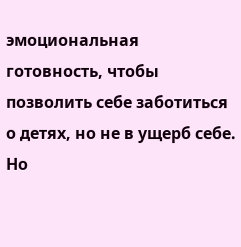эмоциональная готовность, чтобы позволить себе заботиться о детях, но не в ущерб себе. Но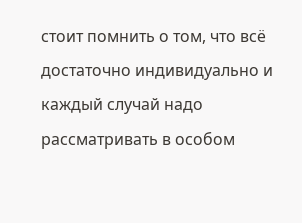стоит помнить о том, что всё достаточно индивидуально и каждый случай надо рассматривать в особом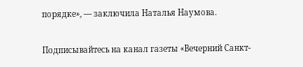порядке», — заключила Наталья Наумова.

Подписывайтесь на канал газеты «Вечерний Санкт-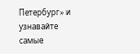Петербург» и узнавайте самые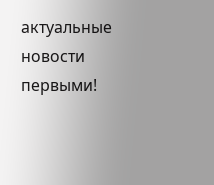актуальные новости первыми!